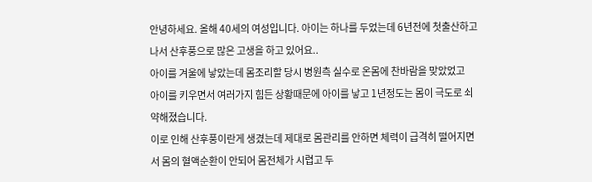안녕하세요. 올해 40세의 여성입니다. 아이는 하나를 두었는데 6년전에 첫출산하고 나서 산후풍으로 많은 고생을 하고 있어요..
아이를 겨울에 낳았는데 몸조리할 당시 병원측 실수로 온몸에 찬바람을 맞았었고
아이를 키우면서 여러가지 힘든 상황때문에 아이를 낳고 1년정도는 몸이 극도로 쇠약해졌습니다.
이로 인해 산후풍이란게 생겼는데 제대로 몸관리를 안하면 체력이 급격히 떨어지면서 몸의 혈액순환이 안되어 몸전체가 시렵고 두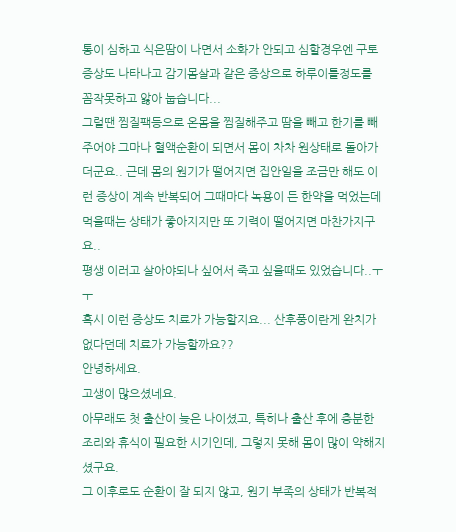통이 심하고 식은땀이 나면서 소화가 안되고 심할경우엔 구토증상도 나타나고 감기몸살과 같은 증상으로 하루이틀정도를 꼼작못하고 앓아 눕습니다...
그럴땐 찜질팩등으로 온몸을 찜질해주고 땀을 빼고 한기를 빼주어야 그마나 혈액순환이 되면서 몸이 차차 원상태로 돌아가더군요.. 근데 몸의 원기가 떨어지면 집안일을 조금만 해도 이런 증상이 계속 반복되어 그때마다 녹용이 든 한약을 먹었는데 먹을때는 상태가 좋아지지만 또 기력이 떨어지면 마찬가지구요..
평생 이러고 살아야되나 싶어서 죽고 싶을때도 있었습니다..ㅜㅜ
혹시 이런 증상도 치료가 가능할지요... 산후풍이란게 완치가 없다던데 치료가 가능할까요??
안녕하세요.
고생이 많으셨네요.
아무래도 첫 출산이 늦은 나이셨고, 특히나 출산 후에 충분한 조리와 휴식이 필요한 시기인데, 그렇지 못해 몸이 많이 약해지셨구요.
그 이후로도 순환이 잘 되지 않고, 원기 부족의 상태가 반복적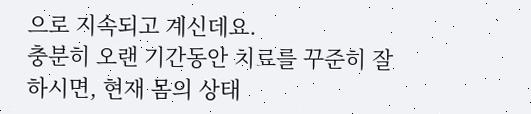으로 지속되고 계신데요.
충분히 오랜 기간동안 치료를 꾸준히 잘 하시면, 현재 몸의 상태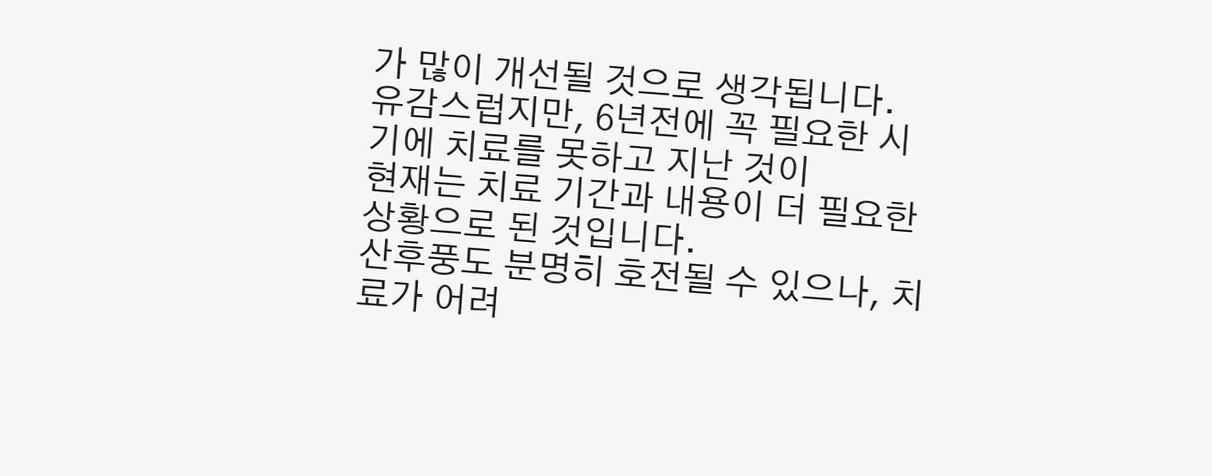가 많이 개선될 것으로 생각됩니다.
유감스럽지만, 6년전에 꼭 필요한 시기에 치료를 못하고 지난 것이
현재는 치료 기간과 내용이 더 필요한 상황으로 된 것입니다.
산후풍도 분명히 호전될 수 있으나, 치료가 어려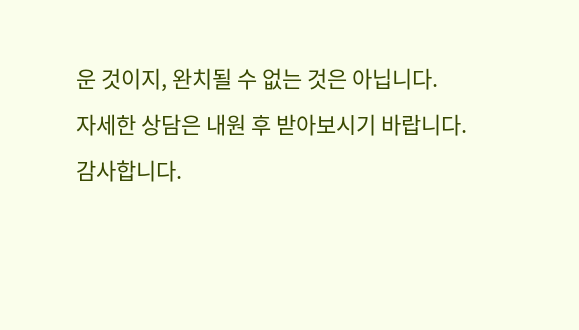운 것이지, 완치될 수 없는 것은 아닙니다.
자세한 상담은 내원 후 받아보시기 바랍니다.
감사합니다.